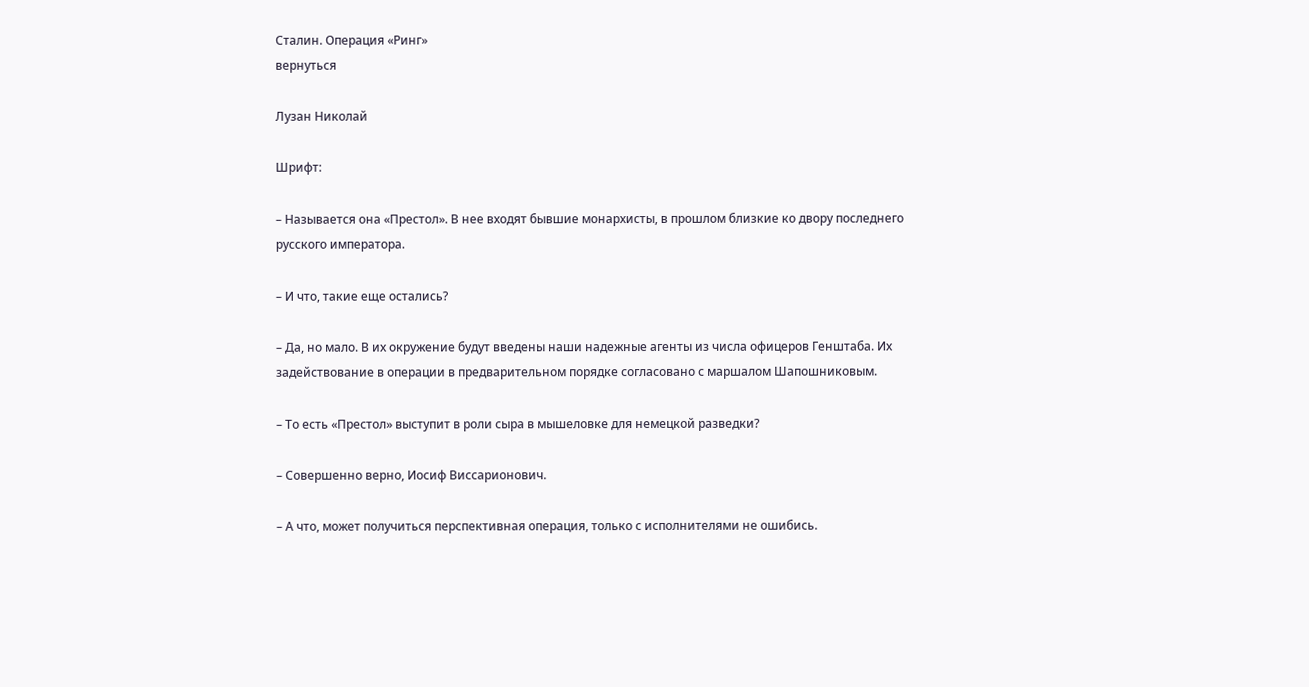Сталин. Операция «Ринг»
вернуться

Лузан Николай

Шрифт:

– Называется она «Престол». В нее входят бывшие монархисты, в прошлом близкие ко двору последнего русского императора.

– И что, такие еще остались?

– Да, но мало. В их окружение будут введены наши надежные агенты из числа офицеров Генштаба. Их задействование в операции в предварительном порядке согласовано с маршалом Шапошниковым.

– То есть «Престол» выступит в роли сыра в мышеловке для немецкой разведки?

– Совершенно верно, Иосиф Виссарионович.

– А что, может получиться перспективная операция, только с исполнителями не ошибись.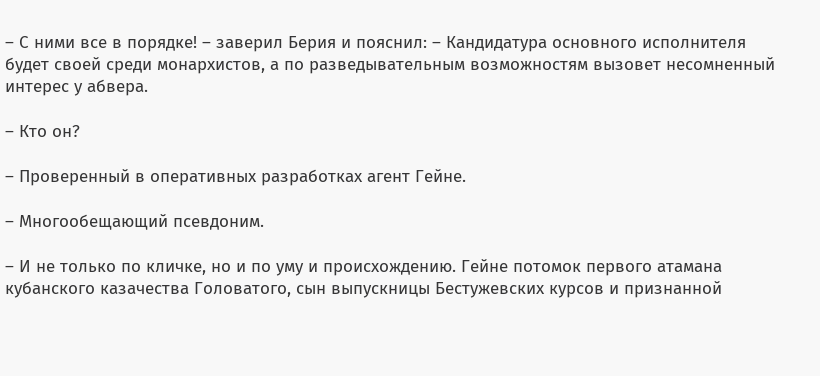– С ними все в порядке! – заверил Берия и пояснил: – Кандидатура основного исполнителя будет своей среди монархистов, а по разведывательным возможностям вызовет несомненный интерес у абвера.

– Кто он?

– Проверенный в оперативных разработках агент Гейне.

– Многообещающий псевдоним.

– И не только по кличке, но и по уму и происхождению. Гейне потомок первого атамана кубанского казачества Головатого, сын выпускницы Бестужевских курсов и признанной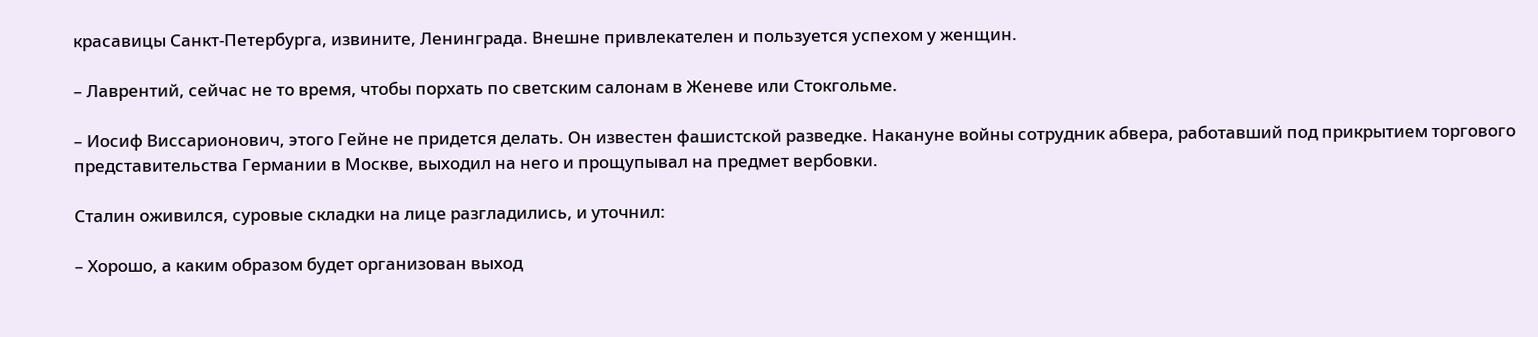красавицы Санкт-Петербурга, извините, Ленинграда. Внешне привлекателен и пользуется успехом у женщин.

– Лаврентий, сейчас не то время, чтобы порхать по светским салонам в Женеве или Стокгольме.

– Иосиф Виссарионович, этого Гейне не придется делать. Он известен фашистской разведке. Накануне войны сотрудник абвера, работавший под прикрытием торгового представительства Германии в Москве, выходил на него и прощупывал на предмет вербовки.

Сталин оживился, суровые складки на лице разгладились, и уточнил:

– Хорошо, а каким образом будет организован выход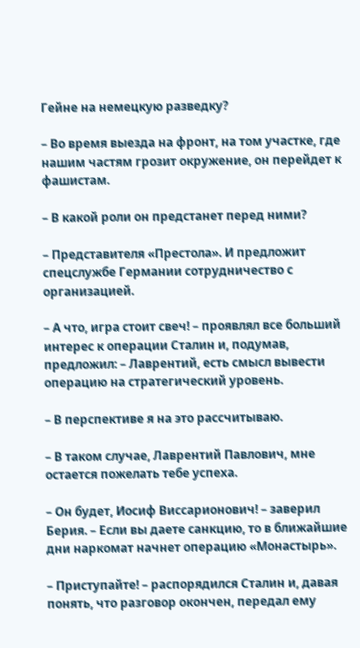Гейне на немецкую разведку?

– Во время выезда на фронт, на том участке, где нашим частям грозит окружение, он перейдет к фашистам.

– В какой роли он предстанет перед ними?

– Представителя «Престола». И предложит спецслужбе Германии сотрудничество с организацией.

– А что, игра стоит свеч! – проявлял все больший интерес к операции Сталин и, подумав, предложил: – Лаврентий, есть смысл вывести операцию на стратегический уровень.

– В перспективе я на это рассчитываю.

– В таком случае, Лаврентий Павлович, мне остается пожелать тебе успеха.

– Он будет, Иосиф Виссарионович! – заверил Берия. – Если вы даете санкцию, то в ближайшие дни наркомат начнет операцию «Монастырь».

– Приступайте! – распорядился Сталин и, давая понять, что разговор окончен, передал ему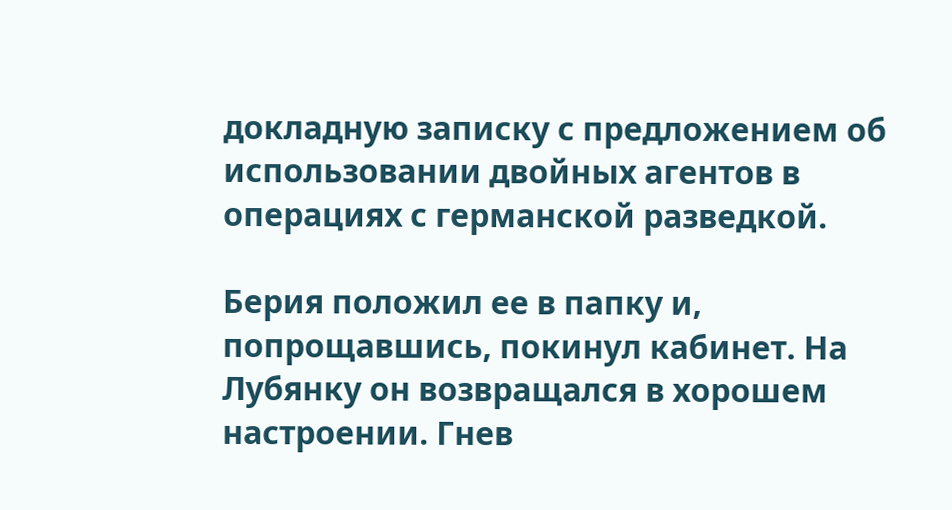докладную записку с предложением об использовании двойных агентов в операциях с германской разведкой.

Берия положил ее в папку и, попрощавшись, покинул кабинет. На Лубянку он возвращался в хорошем настроении. Гнев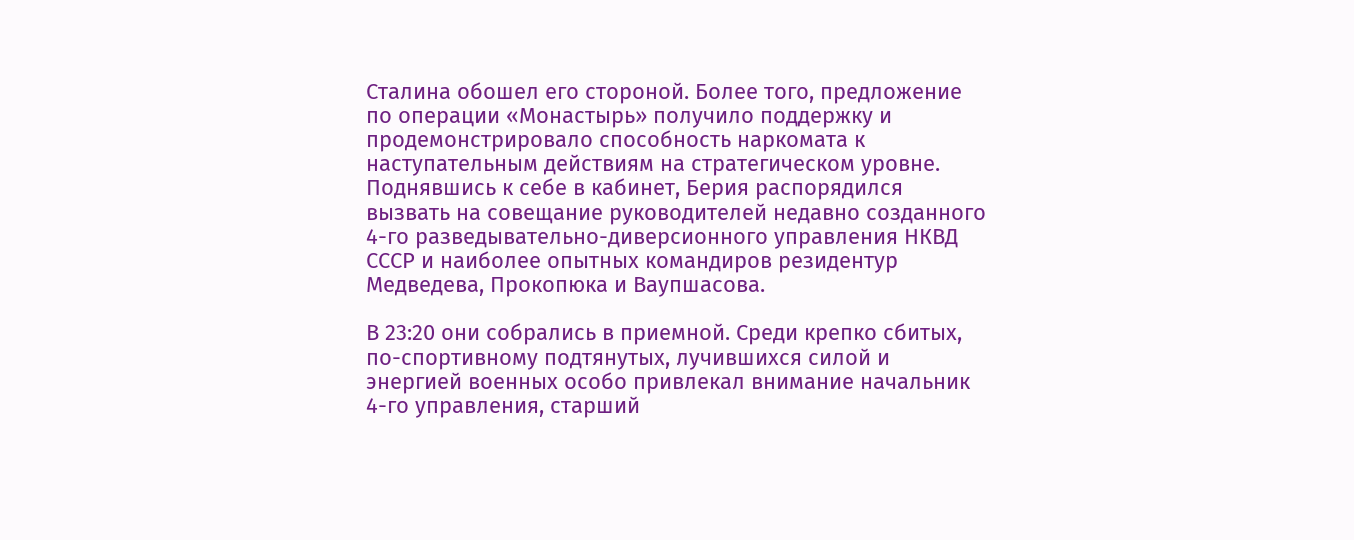Сталина обошел его стороной. Более того, предложение по операции «Монастырь» получило поддержку и продемонстрировало способность наркомата к наступательным действиям на стратегическом уровне. Поднявшись к себе в кабинет, Берия распорядился вызвать на совещание руководителей недавно созданного 4-го разведывательно-диверсионного управления НКВД СССР и наиболее опытных командиров резидентур Медведева, Прокопюка и Ваупшасова.

В 23:20 они собрались в приемной. Среди крепко сбитых, по-спортивному подтянутых, лучившихся силой и энергией военных особо привлекал внимание начальник 4-го управления, старший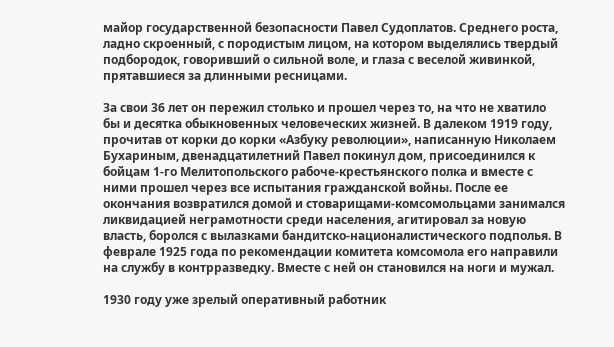майор государственной безопасности Павел Судоплатов. Среднего роста, ладно скроенный, с породистым лицом, на котором выделялись твердый подбородок, говоривший о сильной воле, и глаза с веселой живинкой, прятавшиеся за длинными ресницами.

За свои 36 лет он пережил столько и прошел через то, на что не хватило бы и десятка обыкновенных человеческих жизней. В далеком 1919 году, прочитав от корки до корки «Азбуку революции», написанную Николаем Бухариным, двенадцатилетний Павел покинул дом, присоединился к бойцам 1-го Мелитопольского рабоче-крестьянского полка и вместе с ними прошел через все испытания гражданской войны. После ее окончания возвратился домой и стоварищами-комсомольцами занимался ликвидацией неграмотности среди населения, агитировал за новую власть, боролся с вылазками бандитско-националистического подполья. В феврале 1925 года по рекомендации комитета комсомола его направили на службу в контрразведку. Вместе с ней он становился на ноги и мужал.

1930 году уже зрелый оперативный работник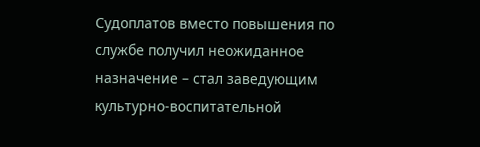Судоплатов вместо повышения по службе получил неожиданное назначение – стал заведующим культурно-воспитательной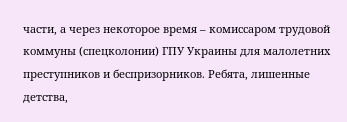части, а через некоторое время – комиссаром трудовой коммуны (спецколонии) ГПУ Украины для малолетних преступников и беспризорников. Ребята, лишенные детства,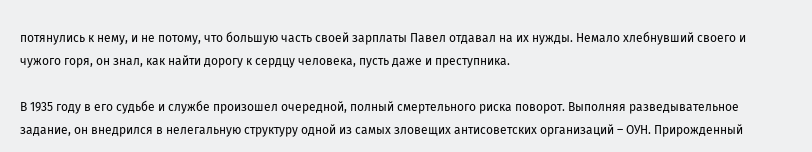потянулись к нему, и не потому, что большую часть своей зарплаты Павел отдавал на их нужды. Немало хлебнувший своего и чужого горя, он знал, как найти дорогу к сердцу человека, пусть даже и преступника.

В 1935 году в его судьбе и службе произошел очередной, полный смертельного риска поворот. Выполняя разведывательное задание, он внедрился в нелегальную структуру одной из самых зловещих антисоветских организаций – ОУН. Прирожденный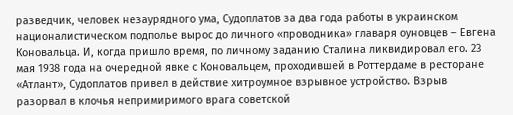разведчик, человек незаурядного ума, Судоплатов за два года работы в украинском националистическом подполье вырос до личного «проводника» главаря оуновцев – Евгена Коновальца. И, когда пришло время, по личному заданию Сталина ликвидировал его. 23 мая 1938 года на очередной явке с Коновальцем, проходившей в Роттердаме в ресторане «Атлант», Судоплатов привел в действие хитроумное взрывное устройство. Взрыв разорвал в клочья непримиримого врага советской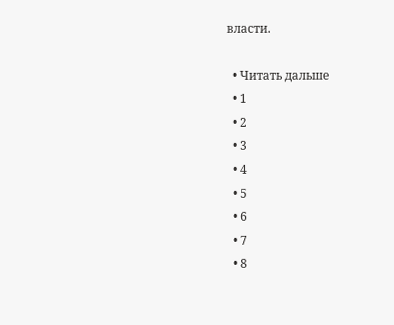власти.

  • Читать дальше
  • 1
  • 2
  • 3
  • 4
  • 5
  • 6
  • 7
  • 8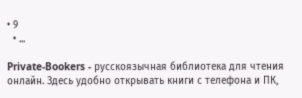• 9
  • ...

Private-Bookers - русскоязычная библиотека для чтения онлайн. Здесь удобно открывать книги с телефона и ПК,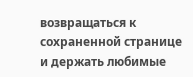возвращаться к сохраненной странице и держать любимые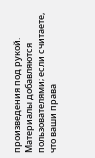произведения под рукой. Материалы добавляются пользователями; если считаете, что ваши права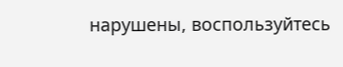нарушены, воспользуйтесь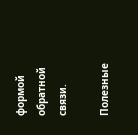формой обратной связи.

Полезные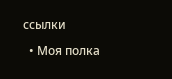ссылки

  • Моя полка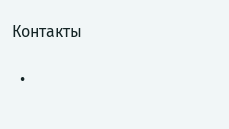Контакты

  •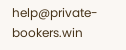help@private-bookers.win